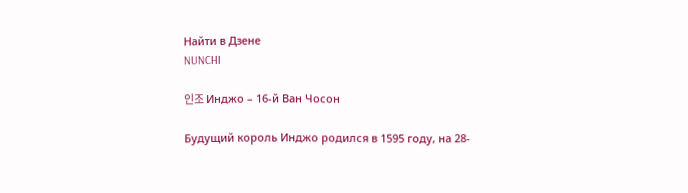Найти в Дзене
NUNCHI

인조 Инджо – 16-й Ван Чосон

Будущий король Инджо родился в 1595 году, на 28-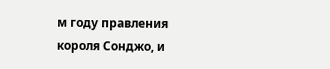м году правления короля Сонджо, и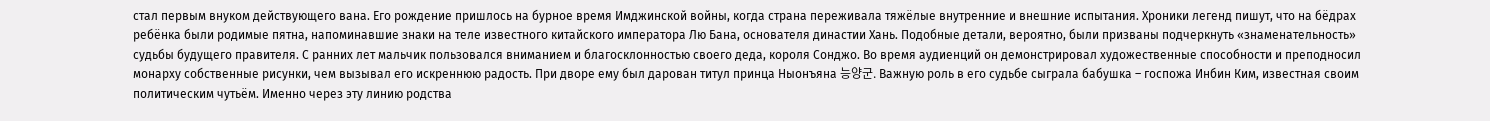стал первым внуком действующего вана. Его рождение пришлось на бурное время Имджинской войны, когда страна переживала тяжёлые внутренние и внешние испытания. Хроники легенд пишут, что на бёдрах ребёнка были родимые пятна, напоминавшие знаки на теле известного китайского императора Лю Бана, основателя династии Хань. Подобные детали, вероятно, были призваны подчеркнуть «знаменательность» судьбы будущего правителя. С ранних лет мальчик пользовался вниманием и благосклонностью своего деда, короля Сонджо. Во время аудиенций он демонстрировал художественные способности и преподносил монарху собственные рисунки, чем вызывал его искреннюю радость. При дворе ему был дарован титул принца Ныонъяна 능양군. Важную роль в его судьбе сыграла бабушка – госпожа Инбин Ким, известная своим политическим чутьём. Именно через эту линию родства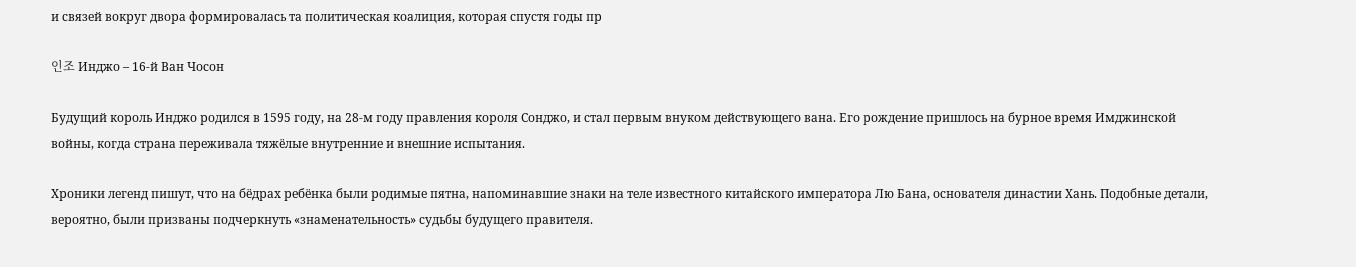и связей вокруг двора формировалась та политическая коалиция, которая спустя годы пр

인조 Инджо – 16-й Ван Чосон

Будущий король Инджо родился в 1595 году, на 28-м году правления короля Сонджо, и стал первым внуком действующего вана. Его рождение пришлось на бурное время Имджинской войны, когда страна переживала тяжёлые внутренние и внешние испытания.

Хроники легенд пишут, что на бёдрах ребёнка были родимые пятна, напоминавшие знаки на теле известного китайского императора Лю Бана, основателя династии Хань. Подобные детали, вероятно, были призваны подчеркнуть «знаменательность» судьбы будущего правителя.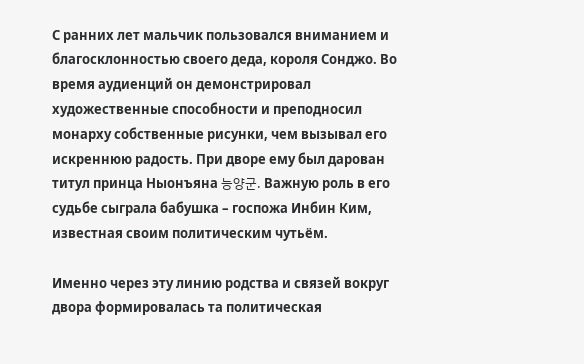С ранних лет мальчик пользовался вниманием и благосклонностью своего деда, короля Сонджо. Во время аудиенций он демонстрировал художественные способности и преподносил монарху собственные рисунки, чем вызывал его искреннюю радость. При дворе ему был дарован титул принца Ныонъяна 능양군. Важную роль в его судьбе сыграла бабушка – госпожа Инбин Ким, известная своим политическим чутьём.

Именно через эту линию родства и связей вокруг двора формировалась та политическая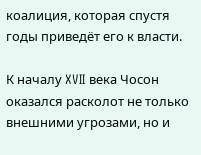коалиция, которая спустя годы приведёт его к власти.

К началу XVII века Чосон оказался расколот не только внешними угрозами, но и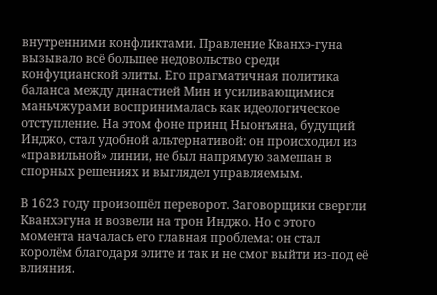внутренними конфликтами. Правление Кванхэ-гуна вызывало всё большее недовольство среди конфуцианской элиты. Его прагматичная политика баланса между династией Мин и усиливающимися маньчжурами воспринималась как идеологическое отступление. На этом фоне принц Ныонъяна, будущий Инджо, стал удобной альтернативой: он происходил из «правильной» линии, не был напрямую замешан в спорных решениях и выглядел управляемым.

В 1623 году произошёл переворот. Заговорщики свергли Кванхэгуна и возвели на трон Инджо. Но с этого момента началась его главная проблема: он стал королём благодаря элите и так и не смог выйти из-под её влияния.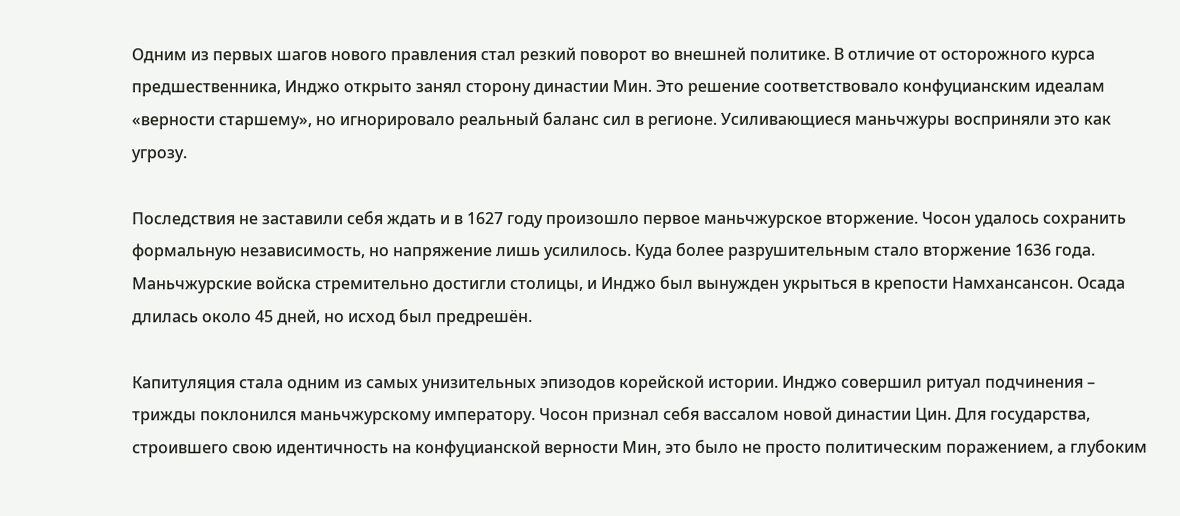Одним из первых шагов нового правления стал резкий поворот во внешней политике. В отличие от осторожного курса предшественника, Инджо открыто занял сторону династии Мин. Это решение соответствовало конфуцианским идеалам «верности старшему», но игнорировало реальный баланс сил в регионе. Усиливающиеся маньчжуры восприняли это как угрозу.

Последствия не заставили себя ждать и в 1627 году произошло первое маньчжурское вторжение. Чосон удалось сохранить формальную независимость, но напряжение лишь усилилось. Куда более разрушительным стало вторжение 1636 года. Маньчжурские войска стремительно достигли столицы, и Инджо был вынужден укрыться в крепости Намхансансон. Осада длилась около 45 дней, но исход был предрешён.

Капитуляция стала одним из самых унизительных эпизодов корейской истории. Инджо совершил ритуал подчинения – трижды поклонился маньчжурскому императору. Чосон признал себя вассалом новой династии Цин. Для государства, строившего свою идентичность на конфуцианской верности Мин, это было не просто политическим поражением, а глубоким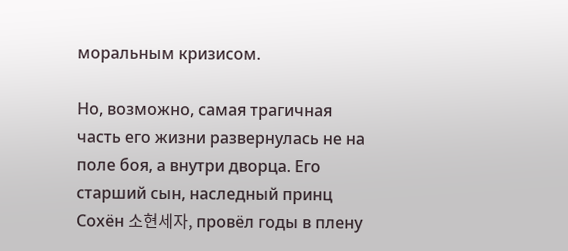моральным кризисом.

Но, возможно, самая трагичная часть его жизни развернулась не на поле боя, а внутри дворца. Его старший сын, наследный принц Сохён 소현세자, провёл годы в плену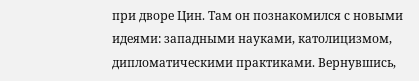при дворе Цин. Там он познакомился с новыми идеями: западными науками, католицизмом, дипломатическими практиками. Вернувшись,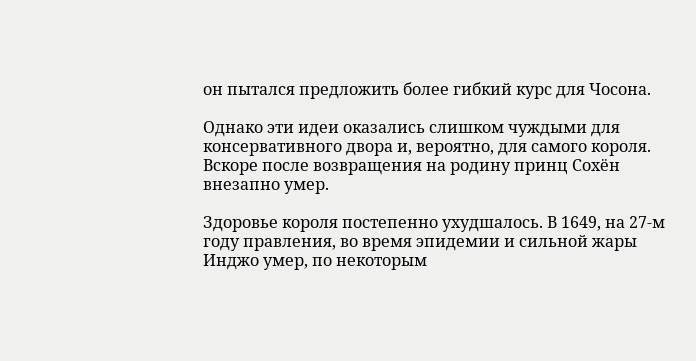он пытался предложить более гибкий курс для Чосона.

Однако эти идеи оказались слишком чуждыми для консервативного двора и, вероятно, для самого короля. Вскоре после возвращения на родину принц Сохён внезапно умер.

Здоровье короля постепенно ухудшалось. В 1649, на 27-м году правления, во время эпидемии и сильной жары Инджо умер, по некоторым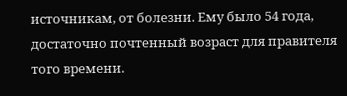источникам, от болезни. Ему было 54 года, достаточно почтенный возраст для правителя того времени.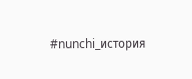#nunchi_история